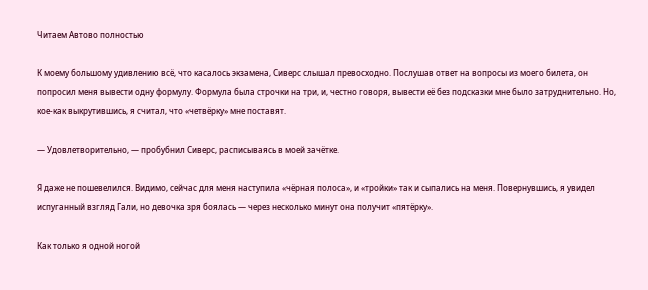Читаем Автово полностью

К моему большому удивлению всё, что касалось экзамена, Сиверс слышал превосходно. Послушав ответ на вопросы из моего билета, он попросил меня вывести одну формулу. Формула была строчки на три, и, честно говоря, вывести её без подсказки мне было затруднительно. Но, кое-как выкрутившись, я считал, что «четвёрку» мне поставят.

— Удовлетворительно, — пробубнил Сиверс, расписываясь в моей зачётке.

Я даже не пошевелился. Видимо, сейчас для меня наступила «чёрная полоса», и «тройки» так и сыпались на меня. Повернувшись, я увидел испуганный взгляд Гали, но девочка зря боялась — через несколько минут она получит «пятёрку».

Как только я одной ногой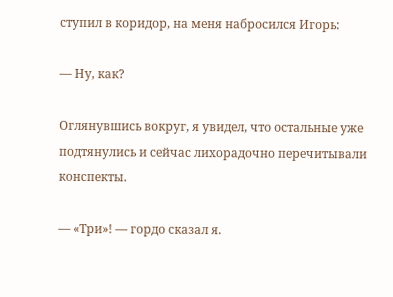ступил в коридор, на меня набросился Игорь:

— Ну, как?

Оглянувшись вокруг, я увидел, что остальные уже подтянулись и сейчас лихорадочно перечитывали конспекты.

— «Три»! — гордо сказал я.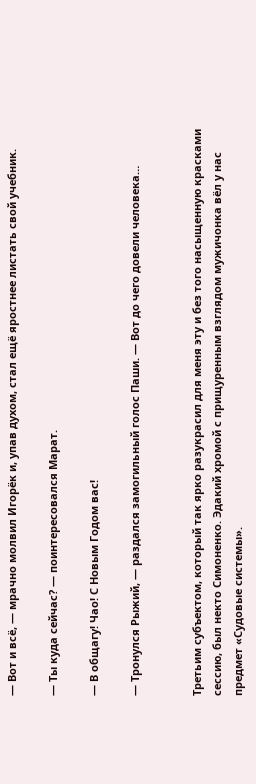— Вот и всё, — мрачно молвил Игорёк и, упав духом, стал ещё яростнее листать свой учебник.

— Ты куда сейчас? — поинтересовался Марат.

— В общагу! Чао! С Новым Годом вас!

— Тронулся Рыжий, — раздался замогильный голос Паши. — Вот до чего довели человека…


Третьим субъектом, который так ярко разукрасил для меня эту и без того насыщенную красками сессию, был некто Симоненко. Эдакий хромой с прищуренным взглядом мужичонка вёл у нас предмет «Судовые системы».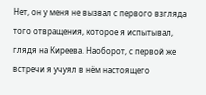Нет, он у меня не вызвал с первого взгляда того отвращения, которое я испытывал, глядя на Киреева. Наоборот, с первой же встречи я учуял в нём настоящего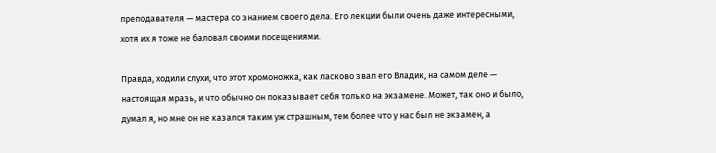преподавателя — мастера со знанием своего дела. Его лекции были очень даже интересными, хотя их я тоже не баловал своими посещениями.

Правда, ходили слухи, что этот хромоножка, как ласково звал его Владик, на самом деле — настоящая мразь, и что обычно он показывает себя только на экзамене. Может, так оно и было, думал я, но мне он не казался таким уж страшным, тем более что у нас был не экзамен, а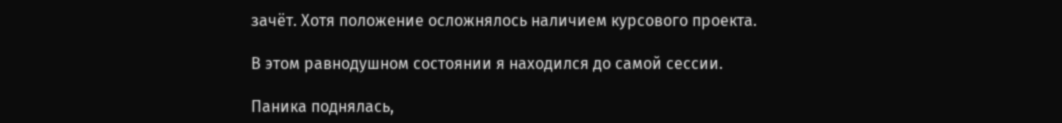зачёт. Хотя положение осложнялось наличием курсового проекта.

В этом равнодушном состоянии я находился до самой сессии.

Паника поднялась,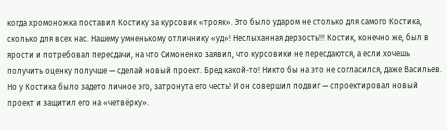когда хромоножка поставил Костику за курсовик «трояк». Это было ударом не столько для самого Костика, сколько для всех нас. Нашему умненькому отличнику «уд»! Неслыханная дерзость!!! Костик, конечно же, был в ярости и потребовал пересдачи, на что Симоненко заявил, что курсовики не пересдаются, а если хочешь получить оценку получше — сделай новый проект. Бред какой-то! Никто бы на это не согласился, даже Васильев. Но у Костика было задето личное эго, затронута его честь! И он совершил подвиг — спроектировал новый проект и защитил его на «четвёрку».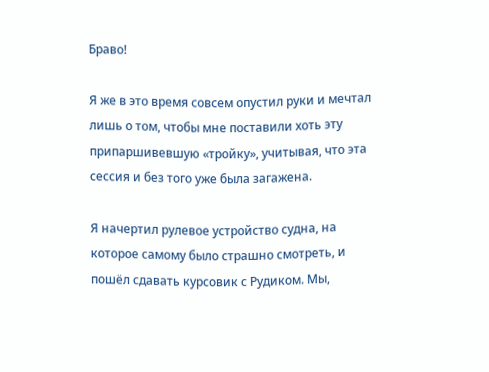Браво!

Я же в это время совсем опустил руки и мечтал лишь о том, чтобы мне поставили хоть эту припаршивевшую «тройку», учитывая, что эта сессия и без того уже была загажена.

Я начертил рулевое устройство судна, на которое самому было страшно смотреть, и пошёл сдавать курсовик с Рудиком. Мы,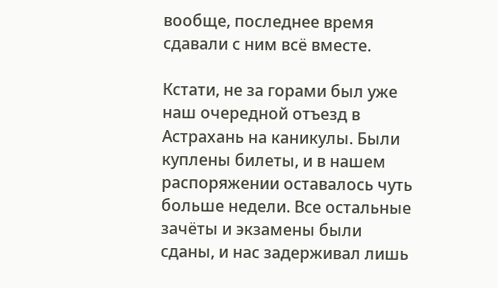вообще, последнее время сдавали с ним всё вместе.

Кстати, не за горами был уже наш очередной отъезд в Астрахань на каникулы. Были куплены билеты, и в нашем распоряжении оставалось чуть больше недели. Все остальные зачёты и экзамены были сданы, и нас задерживал лишь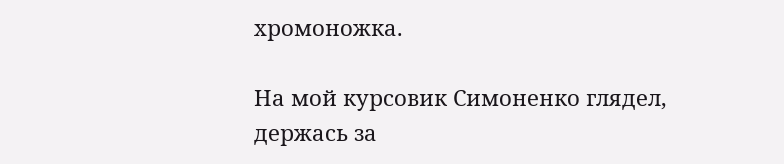хромоножка.

На мой курсовик Симоненко глядел, держась за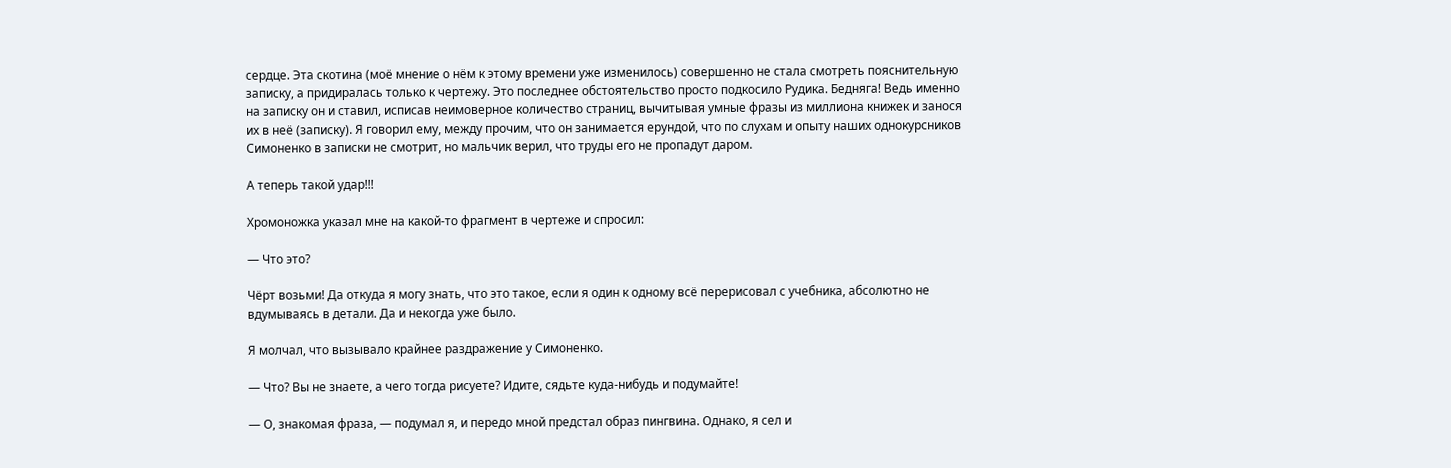сердце. Эта скотина (моё мнение о нём к этому времени уже изменилось) совершенно не стала смотреть пояснительную записку, а придиралась только к чертежу. Это последнее обстоятельство просто подкосило Рудика. Бедняга! Ведь именно на записку он и ставил, исписав неимоверное количество страниц, вычитывая умные фразы из миллиона книжек и занося их в неё (записку). Я говорил ему, между прочим, что он занимается ерундой, что по слухам и опыту наших однокурсников Симоненко в записки не смотрит, но мальчик верил, что труды его не пропадут даром.

А теперь такой удар!!!

Хромоножка указал мне на какой-то фрагмент в чертеже и спросил:

— Что это?

Чёрт возьми! Да откуда я могу знать, что это такое, если я один к одному всё перерисовал с учебника, абсолютно не вдумываясь в детали. Да и некогда уже было.

Я молчал, что вызывало крайнее раздражение у Симоненко.

— Что? Вы не знаете, а чего тогда рисуете? Идите, сядьте куда-нибудь и подумайте!

— О, знакомая фраза, — подумал я, и передо мной предстал образ пингвина. Однако, я сел и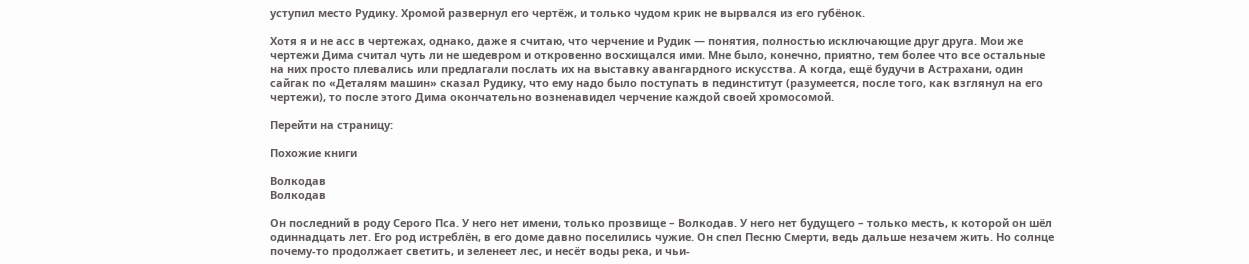уступил место Рудику. Хромой развернул его чертёж, и только чудом крик не вырвался из его губёнок.

Хотя я и не асс в чертежах, однако, даже я считаю, что черчение и Рудик — понятия, полностью исключающие друг друга. Мои же чертежи Дима считал чуть ли не шедевром и откровенно восхищался ими. Мне было, конечно, приятно, тем более что все остальные на них просто плевались или предлагали послать их на выставку авангардного искусства. А когда, ещё будучи в Астрахани, один сайгак по «Деталям машин» сказал Рудику, что ему надо было поступать в пединститут (разумеется, после того, как взглянул на его чертежи), то после этого Дима окончательно возненавидел черчение каждой своей хромосомой.

Перейти на страницу:

Похожие книги

Волкодав
Волкодав

Он последний в роду Серого Пса. У него нет имени, только прозвище – Волкодав. У него нет будущего – только месть, к которой он шёл одиннадцать лет. Его род истреблён, в его доме давно поселились чужие. Он спел Песню Смерти, ведь дальше незачем жить. Но солнце почему-то продолжает светить, и зеленеет лес, и несёт воды река, и чьи-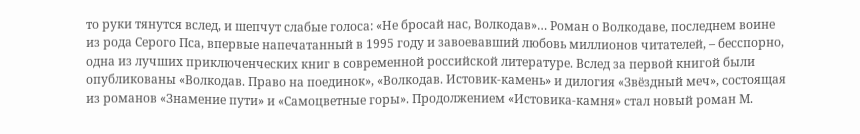то руки тянутся вслед, и шепчут слабые голоса: «Не бросай нас, Волкодав»… Роман о Волкодаве, последнем воине из рода Серого Пса, впервые напечатанный в 1995 году и завоевавший любовь миллионов читателей, – бесспорно, одна из лучших приключенческих книг в современной российской литературе. Вслед за первой книгой были опубликованы «Волкодав. Право на поединок», «Волкодав. Истовик-камень» и дилогия «Звёздный меч», состоящая из романов «Знамение пути» и «Самоцветные горы». Продолжением «Истовика-камня» стал новый роман М.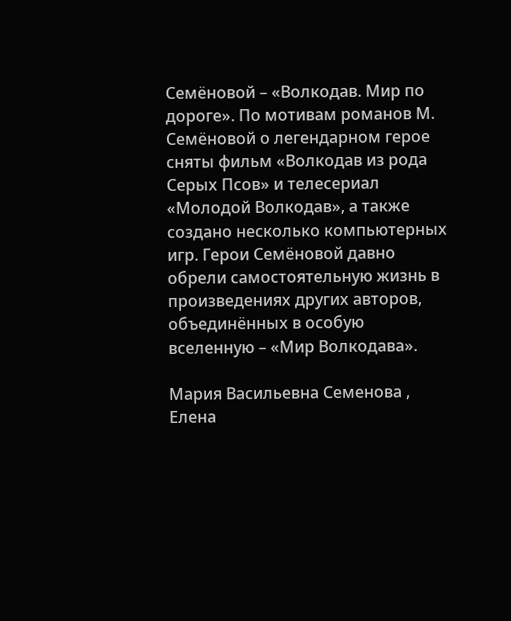Семёновой – «Волкодав. Мир по дороге». По мотивам романов М. Семёновой о легендарном герое сняты фильм «Волкодав из рода Серых Псов» и телесериал «Молодой Волкодав», а также создано несколько компьютерных игр. Герои Семёновой давно обрели самостоятельную жизнь в произведениях других авторов, объединённых в особую вселенную – «Мир Волкодава».

Мария Васильевна Семенова , Елена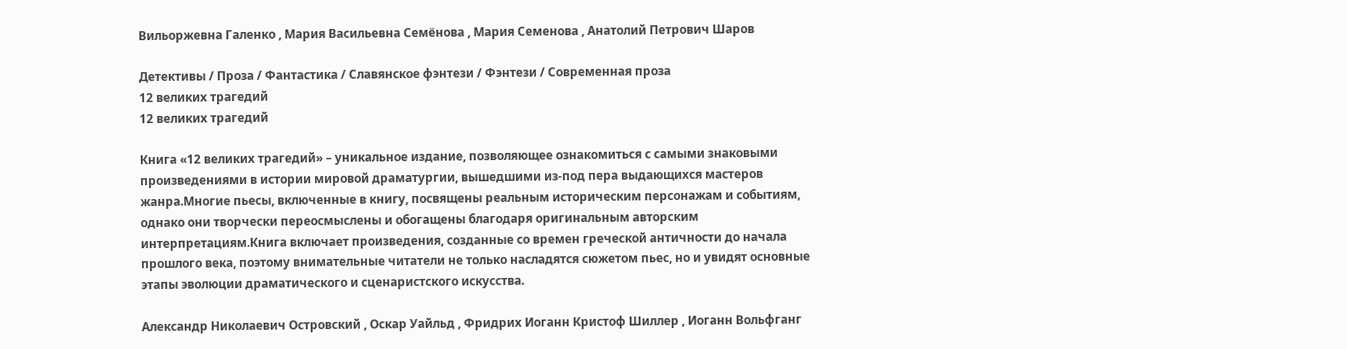Вильоржевна Галенко , Мария Васильевна Семёнова , Мария Семенова , Анатолий Петрович Шаров

Детективы / Проза / Фантастика / Славянское фэнтези / Фэнтези / Современная проза
12 великих трагедий
12 великих трагедий

Книга «12 великих трагедий» – уникальное издание, позволяющее ознакомиться с самыми знаковыми произведениями в истории мировой драматургии, вышедшими из-под пера выдающихся мастеров жанра.Многие пьесы, включенные в книгу, посвящены реальным историческим персонажам и событиям, однако они творчески переосмыслены и обогащены благодаря оригинальным авторским интерпретациям.Книга включает произведения, созданные со времен греческой античности до начала прошлого века, поэтому внимательные читатели не только насладятся сюжетом пьес, но и увидят основные этапы эволюции драматического и сценаристского искусства.

Александр Николаевич Островский , Оскар Уайльд , Фридрих Иоганн Кристоф Шиллер , Иоганн Вольфганг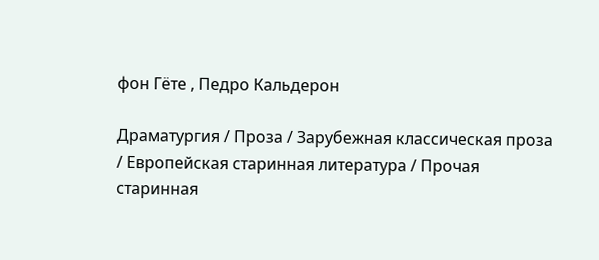фон Гёте , Педро Кальдерон

Драматургия / Проза / Зарубежная классическая проза / Европейская старинная литература / Прочая старинная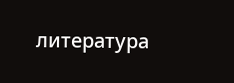литература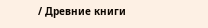/ Древние книги